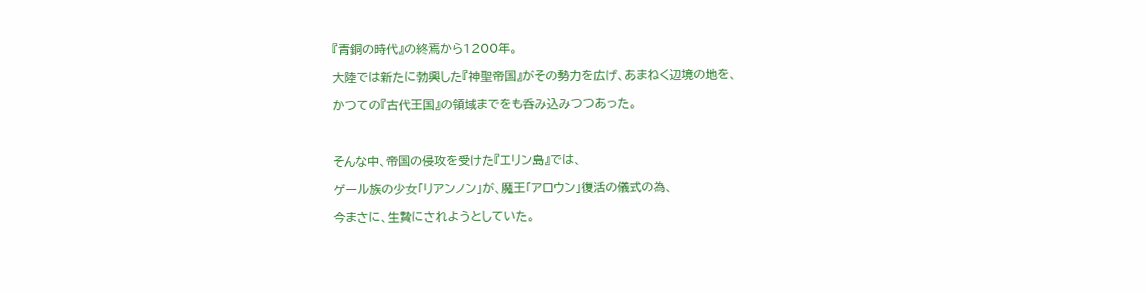『青銅の時代』の終焉から1200年。

大陸では新たに勃興した『神聖帝国』がその勢力を広げ、あまねく辺境の地を、

かつての『古代王国』の領域までをも呑み込みつつあった。



そんな中、帝国の侵攻を受けた『エリン島』では、

ゲール族の少女「リアンノン」が、魔王「アロウン」復活の儀式の為、

今まさに、生贄にされようとしていた。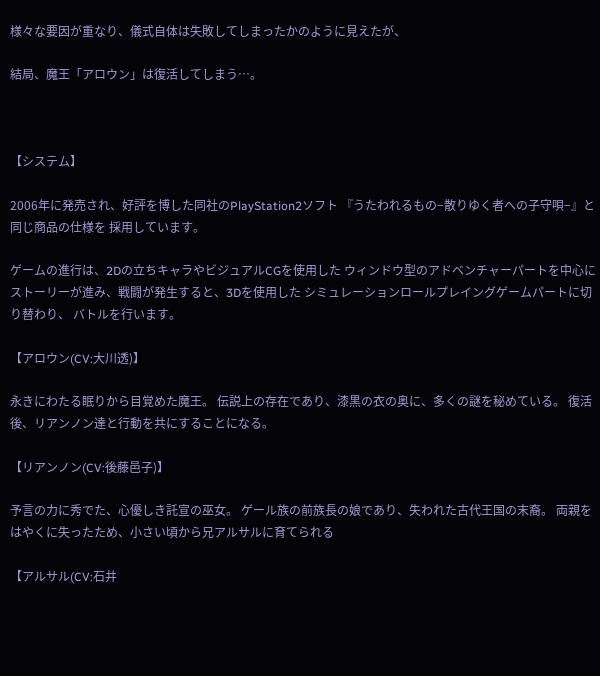様々な要因が重なり、儀式自体は失敗してしまったかのように見えたが、

結局、魔王「アロウン」は復活してしまう…。



【システム】

2006年に発売され、好評を博した同社のPlayStation2ソフト 『うたわれるもの−散りゆく者への子守唄−』と同じ商品の仕様を 採用しています。

ゲームの進行は、2Dの立ちキャラやビジュアルCGを使用した ウィンドウ型のアドベンチャーパートを中心に ストーリーが進み、戦闘が発生すると、3Dを使用した シミュレーションロールプレイングゲームパートに切り替わり、 バトルを行います。

【アロウン(CV:大川透)】

永きにわたる眠りから目覚めた魔王。 伝説上の存在であり、漆黒の衣の奥に、多くの謎を秘めている。 復活後、リアンノン達と行動を共にすることになる。

【リアンノン(CV:後藤邑子)】

予言の力に秀でた、心優しき託宣の巫女。 ゲール族の前族長の娘であり、失われた古代王国の末裔。 両親をはやくに失ったため、小さい頃から兄アルサルに育てられる

【アルサル(CV:石井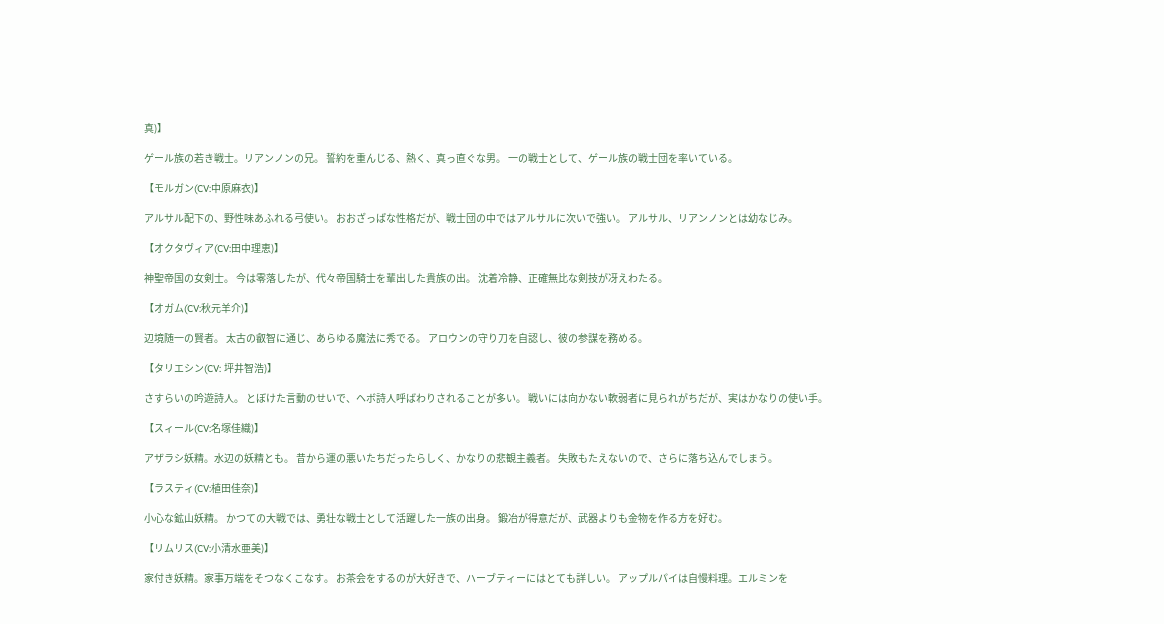真)】

ゲール族の若き戦士。リアンノンの兄。 誓約を重んじる、熱く、真っ直ぐな男。 一の戦士として、ゲール族の戦士団を率いている。

【モルガン(CV:中原麻衣)】

アルサル配下の、野性味あふれる弓使い。 おおざっぱな性格だが、戦士団の中ではアルサルに次いで強い。 アルサル、リアンノンとは幼なじみ。

【オクタヴィア(CV:田中理恵)】

神聖帝国の女剣士。 今は零落したが、代々帝国騎士を輩出した貴族の出。 沈着冷静、正確無比な剣技が冴えわたる。

【オガム(CV:秋元羊介)】

辺境随一の賢者。 太古の叡智に通じ、あらゆる魔法に秀でる。 アロウンの守り刀を自認し、彼の参謀を務める。

【タリエシン(CV: 坪井智浩)】

さすらいの吟遊詩人。 とぼけた言動のせいで、ヘボ詩人呼ばわりされることが多い。 戦いには向かない軟弱者に見られがちだが、実はかなりの使い手。

【スィール(CV:名塚佳織)】

アザラシ妖精。水辺の妖精とも。 昔から運の悪いたちだったらしく、かなりの悲観主義者。 失敗もたえないので、さらに落ち込んでしまう。

【ラスティ(CV:植田佳奈)】

小心な鉱山妖精。 かつての大戦では、勇壮な戦士として活躍した一族の出身。 鍛冶が得意だが、武器よりも金物を作る方を好む。

【リムリス(CV:小清水亜美)】

家付き妖精。家事万端をそつなくこなす。 お茶会をするのが大好きで、ハーブティーにはとても詳しい。 アップルパイは自慢料理。エルミンを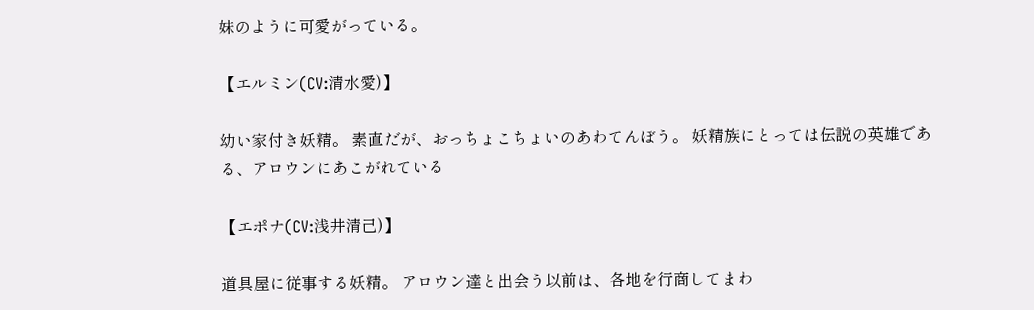妹のように可愛がっている。

【エルミン(CV:清水愛)】

幼い家付き妖精。 素直だが、おっちょこちょいのあわてんぼう。 妖精族にとっては伝説の英雄である、アロウンにあこがれている

【エポナ(CV:浅井清己)】

道具屋に従事する妖精。 アロウン達と出会う以前は、各地を行商してまわ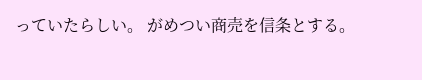っていたらしい。 がめつい商売を信条とする。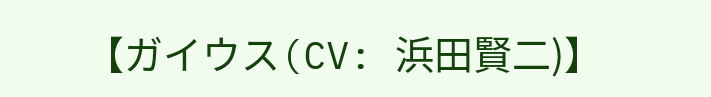【ガイウス(CV: 浜田賢二)】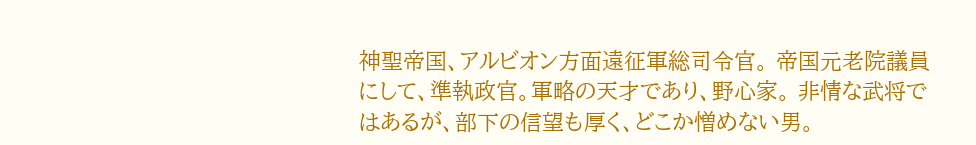神聖帝国、アルビオン方面遠征軍総司令官。 帝国元老院議員にして、準執政官。軍略の天才であり、野心家。 非情な武将ではあるが、部下の信望も厚く、どこか憎めない男。